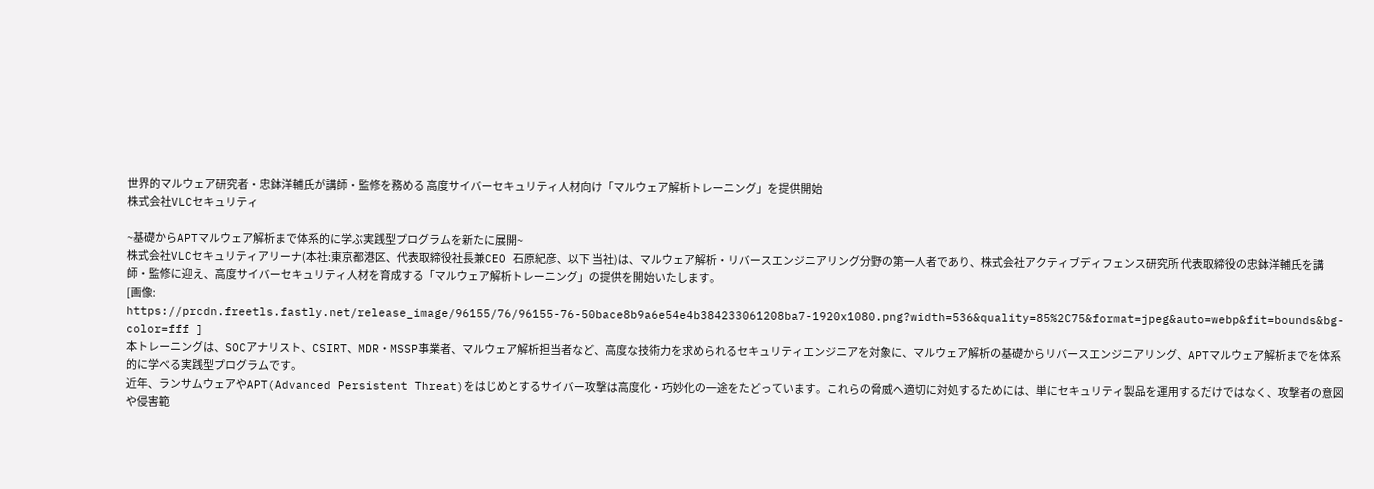世界的マルウェア研究者・忠鉢洋輔氏が講師・監修を務める 高度サイバーセキュリティ人材向け「マルウェア解析トレーニング」を提供開始
株式会社VLCセキュリティ

~基礎からAPTマルウェア解析まで体系的に学ぶ実践型プログラムを新たに展開~
株式会社VLCセキュリティアリーナ(本社:東京都港区、代表取締役社長兼CEO 石原紀彦、以下 当社)は、マルウェア解析・リバースエンジニアリング分野の第一人者であり、株式会社アクティブディフェンス研究所 代表取締役の忠鉢洋輔氏を講師・監修に迎え、高度サイバーセキュリティ人材を育成する「マルウェア解析トレーニング」の提供を開始いたします。
[画像:
https://prcdn.freetls.fastly.net/release_image/96155/76/96155-76-50bace8b9a6e54e4b384233061208ba7-1920x1080.png?width=536&quality=85%2C75&format=jpeg&auto=webp&fit=bounds&bg-color=fff ]
本トレーニングは、SOCアナリスト、CSIRT、MDR・MSSP事業者、マルウェア解析担当者など、高度な技術力を求められるセキュリティエンジニアを対象に、マルウェア解析の基礎からリバースエンジニアリング、APTマルウェア解析までを体系的に学べる実践型プログラムです。
近年、ランサムウェアやAPT(Advanced Persistent Threat)をはじめとするサイバー攻撃は高度化・巧妙化の一途をたどっています。これらの脅威へ適切に対処するためには、単にセキュリティ製品を運用するだけではなく、攻撃者の意図や侵害範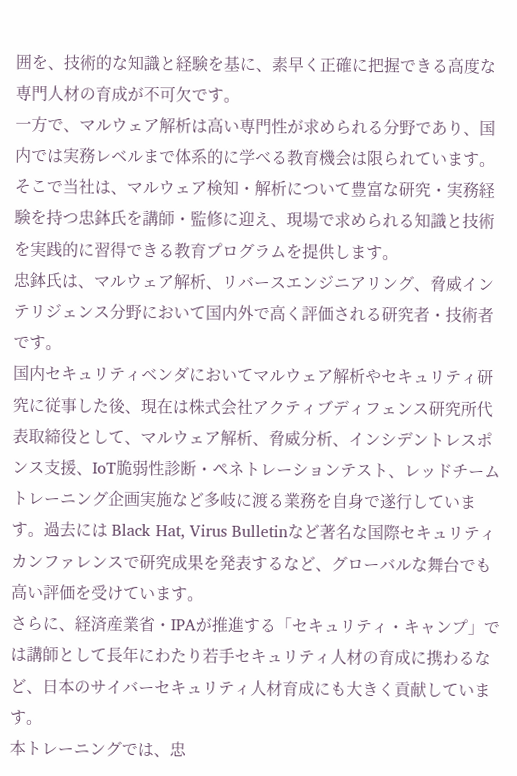囲を、技術的な知識と経験を基に、素早く正確に把握できる高度な専門人材の育成が不可欠です。
一方で、マルウェア解析は高い専門性が求められる分野であり、国内では実務レベルまで体系的に学べる教育機会は限られています。
そこで当社は、マルウェア検知・解析について豊富な研究・実務経験を持つ忠鉢氏を講師・監修に迎え、現場で求められる知識と技術を実践的に習得できる教育プログラムを提供します。
忠鉢氏は、マルウェア解析、リバースエンジニアリング、脅威インテリジェンス分野において国内外で高く評価される研究者・技術者です。
国内セキュリティベンダにおいてマルウェア解析やセキュリティ研究に従事した後、現在は株式会社アクティブディフェンス研究所代表取締役として、マルウェア解析、脅威分析、インシデントレスポンス支援、IoT脆弱性診断・ペネトレーションテスト、レッドチームトレーニング企画実施など多岐に渡る業務を自身で遂行しています。過去には Black Hat, Virus Bulletinなど著名な国際セキュリティカンファレンスで研究成果を発表するなど、グローバルな舞台でも高い評価を受けています。
さらに、経済産業省・IPAが推進する「セキュリティ・キャンプ」では講師として長年にわたり若手セキュリティ人材の育成に携わるなど、日本のサイバーセキュリティ人材育成にも大きく貢献しています。
本トレーニングでは、忠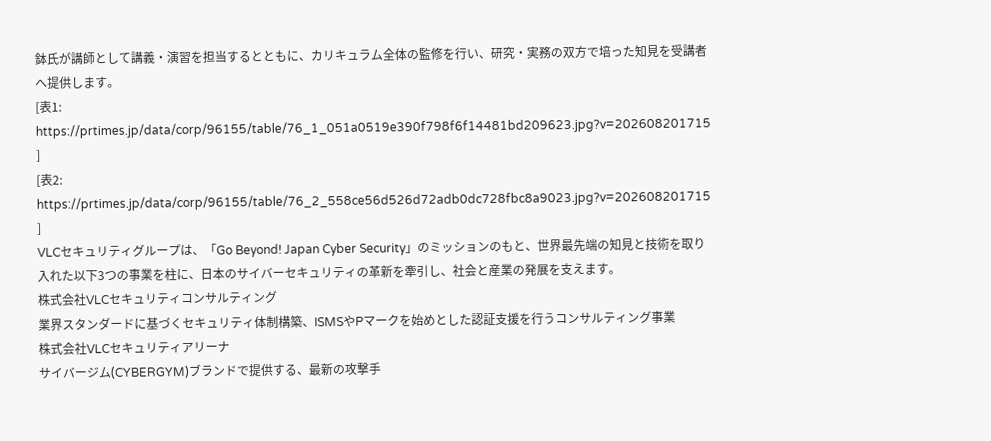鉢氏が講師として講義・演習を担当するとともに、カリキュラム全体の監修を行い、研究・実務の双方で培った知見を受講者へ提供します。
[表1:
https://prtimes.jp/data/corp/96155/table/76_1_051a0519e390f798f6f14481bd209623.jpg?v=202608201715 ]
[表2:
https://prtimes.jp/data/corp/96155/table/76_2_558ce56d526d72adb0dc728fbc8a9023.jpg?v=202608201715 ]
VLCセキュリティグループは、「Go Beyond! Japan Cyber Security」のミッションのもと、世界最先端の知見と技術を取り入れた以下3つの事業を柱に、日本のサイバーセキュリティの革新を牽引し、社会と産業の発展を支えます。
株式会社VLCセキュリティコンサルティング
業界スタンダードに基づくセキュリティ体制構築、ISMSやPマークを始めとした認証支援を行うコンサルティング事業
株式会社VLCセキュリティアリーナ
サイバージム(CYBERGYM)ブランドで提供する、最新の攻撃手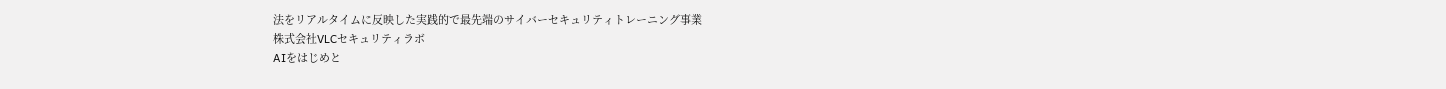法をリアルタイムに反映した実践的で最先端のサイバーセキュリティトレーニング事業
株式会社VLCセキュリティラボ
AIをはじめと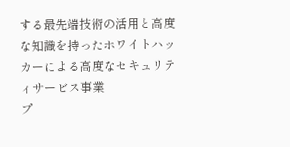する最先端技術の活用と高度な知識を持ったホワイトハッカーによる高度なセキュリティサービス事業
プ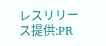レスリリース提供:PR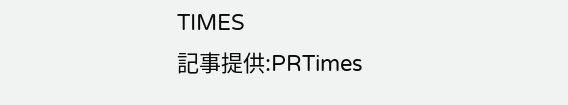TIMES
記事提供:PRTimes